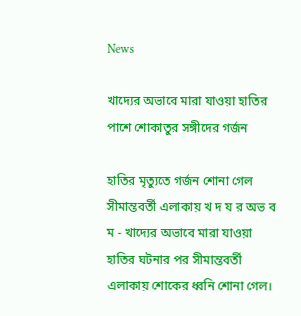News

খাদ্যের অভাবে মারা যাওয়া হাতির পাশে শোকাতুর সঙ্গীদের গর্জন

হাতির মৃত্যুতে গর্জন শোনা গেল সীমান্তবর্তী এলাকায় খ দ য র অভ ব ম - খাদ্যের অভাবে মারা যাওয়া হাতির ঘটনার পর সীমান্তবর্তী এলাকায় শোকের ধ্বনি শোনা গেল।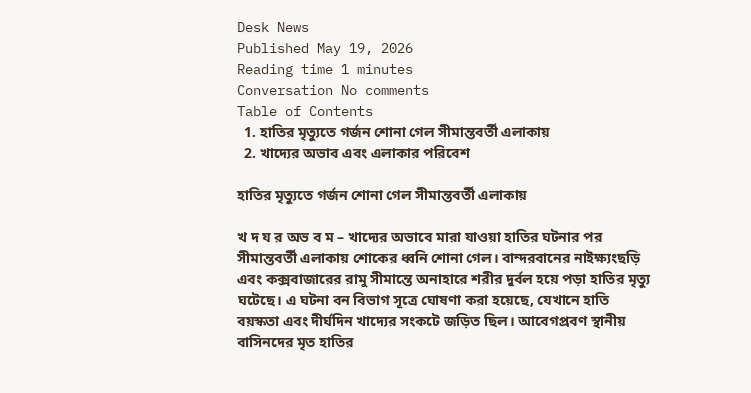Desk News
Published May 19, 2026
Reading time 1 minutes
Conversation No comments
Table of Contents
  1. হাতির মৃত্যুতে গর্জন শোনা গেল সীমান্তবর্তী এলাকায়
  2. খাদ্যের অভাব এবং এলাকার পরিবেশ

হাতির মৃত্যুতে গর্জন শোনা গেল সীমান্তবর্তী এলাকায়

খ দ য র অভ ব ম – খাদ্যের অভাবে মারা যাওয়া হাতির ঘটনার পর সীমান্তবর্তী এলাকায় শোকের ধ্বনি শোনা গেল। বান্দরবানের নাইক্ষ্যংছড়ি এবং কক্সবাজারের রামু সীমান্তে অনাহারে শরীর দুর্বল হয়ে পড়া হাতির মৃত্যু ঘটেছে। এ ঘটনা বন বিভাগ সূত্রে ঘোষণা করা হয়েছে, যেখানে হাতি বয়স্কতা এবং দীর্ঘদিন খাদ্যের সংকটে জড়িত ছিল। আবেগপ্রবণ স্থানীয় বাসিনদের মৃত হাতির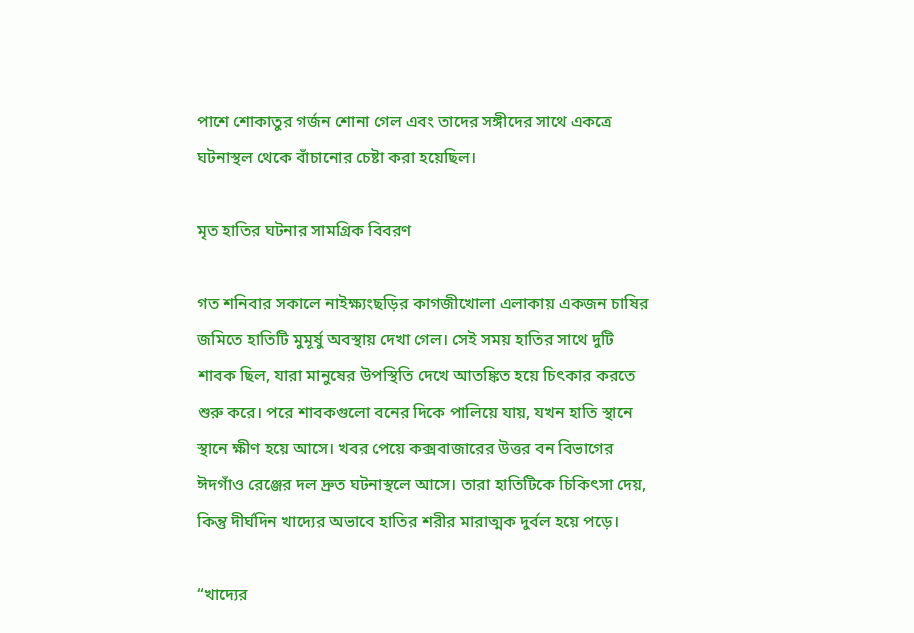পাশে শোকাতুর গর্জন শোনা গেল এবং তাদের সঙ্গীদের সাথে একত্রে ঘটনাস্থল থেকে বাঁচানোর চেষ্টা করা হয়েছিল।

মৃত হাতির ঘটনার সামগ্রিক বিবরণ

গত শনিবার সকালে নাইক্ষ্যংছড়ির কাগজীখোলা এলাকায় একজন চাষির জমিতে হাতিটি মুমূর্ষু অবস্থায় দেখা গেল। সেই সময় হাতির সাথে দুটি শাবক ছিল, যারা মানুষের উপস্থিতি দেখে আতঙ্কিত হয়ে চিৎকার করতে শুরু করে। পরে শাবকগুলো বনের দিকে পালিয়ে যায়, যখন হাতি স্থানে স্থানে ক্ষীণ হয়ে আসে। খবর পেয়ে কক্সবাজারের উত্তর বন বিভাগের ঈদগাঁও রেঞ্জের দল দ্রুত ঘটনাস্থলে আসে। তারা হাতিটিকে চিকিৎসা দেয়, কিন্তু দীর্ঘদিন খাদ্যের অভাবে হাতির শরীর মারাত্মক দুর্বল হয়ে পড়ে।

“খাদ্যের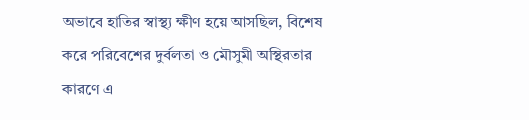অভাবে হাতির স্বাস্থ্য ক্ষীণ হয়ে আসছিল, বিশেষ করে পরিবেশের দুর্বলতা ও মৌসুমী অস্থিরতার কারণে এ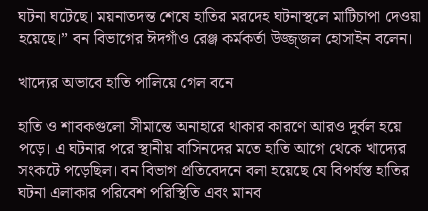ঘটনা ঘটেছে। ময়নাতদন্ত শেষে হাতির মরদেহ ঘটনাস্থলে মাটিচাপা দেওয়া হয়েছে।” বন বিভাগের ঈদগাঁও রেঞ্জ কর্মকর্তা উজ্জ্জল হোসাইন বলেন।

খাদ্যের অভাবে হাতি পালিয়ে গেল বনে

হাতি ও শাবকগুলো সীমান্তে অনাহারে থাকার কারণে আরও দুর্বল হয়ে পড়ে। এ ঘটনার পরে স্থানীয় বাসিনদের মতে হাতি আগে থেকে খাদ্যের সংকটে পড়েছিল। বন বিভাগ প্রতিবেদনে বলা হয়েছে যে বিপর্যস্ত হাতির ঘটনা এলাকার পরিবেশ পরিস্থিতি এবং মানব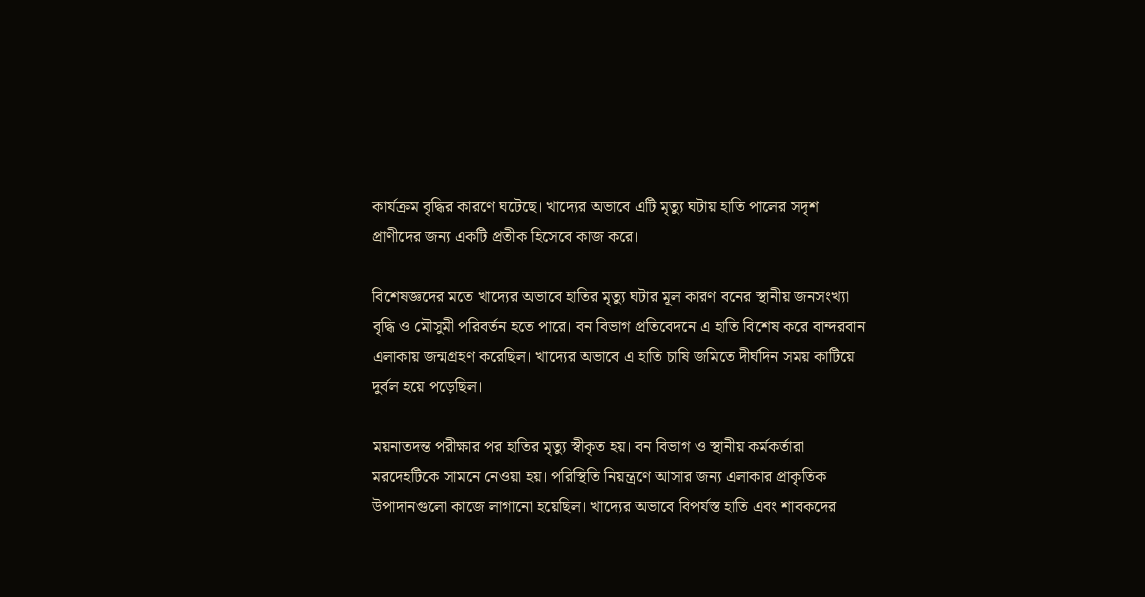কার্যক্রম বৃদ্ধির কারণে ঘটেছে। খাদ্যের অভাবে এটি মৃত্যু ঘটায় হাতি পালের সদৃশ প্রাণীদের জন্য একটি প্রতীক হিসেবে কাজ করে।

বিশেষজ্ঞদের মতে খাদ্যের অভাবে হাতির মৃত্যু ঘটার মূল কারণ বনের স্থানীয় জনসংখ্যা বৃদ্ধি ও মৌসুমী পরিবর্তন হতে পারে। বন বিভাগ প্রতিবেদনে এ হাতি বিশেষ করে বান্দরবান এলাকায় জন্মগ্রহণ করেছিল। খাদ্যের অভাবে এ হাতি চাষি জমিতে দীর্ঘদিন সময় কাটিয়ে দুর্বল হয়ে পড়েছিল।

ময়নাতদন্ত পরীক্ষার পর হাতির মৃত্যু স্বীকৃত হয়। বন বিভাগ ও স্থানীয় কর্মকর্তারা মরদেহটিকে সামনে নেওয়া হয়। পরিস্থিতি নিয়ন্ত্রণে আসার জন্য এলাকার প্রাকৃতিক উপাদানগুলো কাজে লাগানো হয়েছিল। খাদ্যের অভাবে বিপর্যস্ত হাতি এবং শাবকদের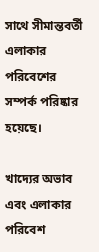সাথে সীমান্তবর্তী এলাকার পরিবেশের সম্পর্ক পরিষ্কার হয়েছে।

খাদ্যের অভাব এবং এলাকার পরিবেশ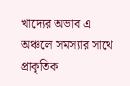খাদ্যের অভাব এ অঞ্চলে সমস্যার সাথে প্রাকৃতিক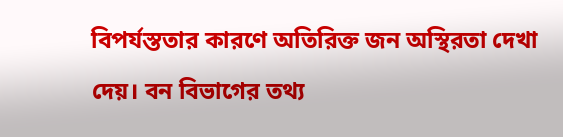বিপর্যস্ততার কারণে অতিরিক্ত জন অস্থিরতা দেখা দেয়। বন বিভাগের তথ্য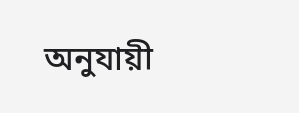অনুযায়ী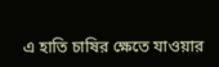এ হাতি চাষির ক্ষেতে যাওয়ার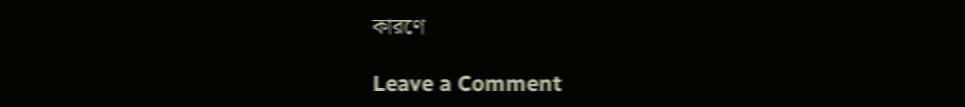কারণে

Leave a Comment